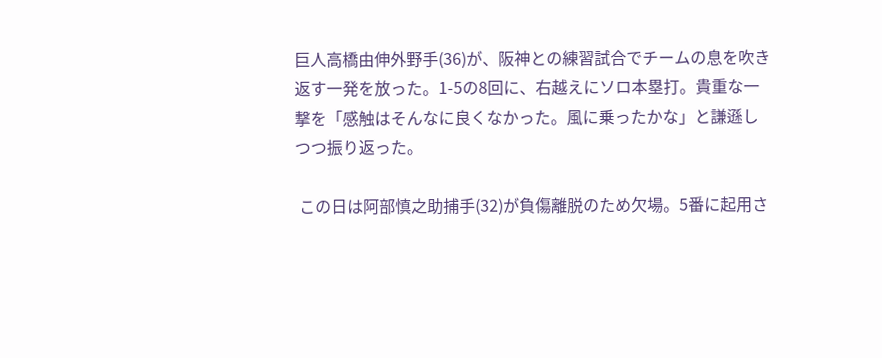巨人高橋由伸外野手(36)が、阪神との練習試合でチームの息を吹き返す一発を放った。1-5の8回に、右越えにソロ本塁打。貴重な一撃を「感触はそんなに良くなかった。風に乗ったかな」と謙遜しつつ振り返った。

 この日は阿部慎之助捕手(32)が負傷離脱のため欠場。5番に起用さ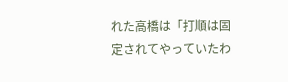れた高橋は「打順は固定されてやっていたわ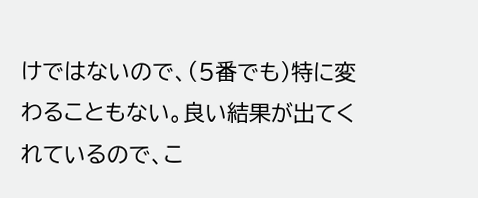けではないので、(5番でも)特に変わることもない。良い結果が出てくれているので、こ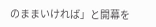のままいければ」と開幕を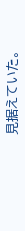見据えていた。